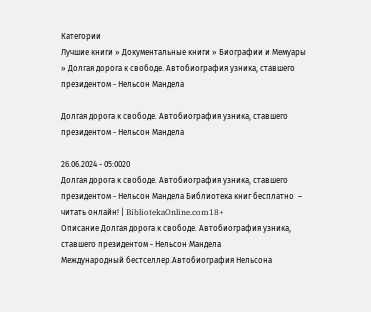Категории
Лучшие книги » Документальные книги » Биографии и Мемуары » Долгая дорога к свободе. Автобиография узника, ставшего президентом - Нельсон Мандела

Долгая дорога к свободе. Автобиография узника, ставшего президентом - Нельсон Мандела

26.06.2024 - 05:0020
Долгая дорога к свободе. Автобиография узника, ставшего президентом - Нельсон Мандела Библиотека книг бесплатно  – читать онлайн! | BibliotekaOnline.com18+
Описание Долгая дорога к свободе. Автобиография узника, ставшего президентом - Нельсон Мандела
Международный бестселлер.Автобиография Нельсона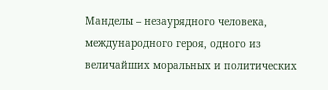Манделы – незаурядного человека, международного героя, одного из величайших моральных и политических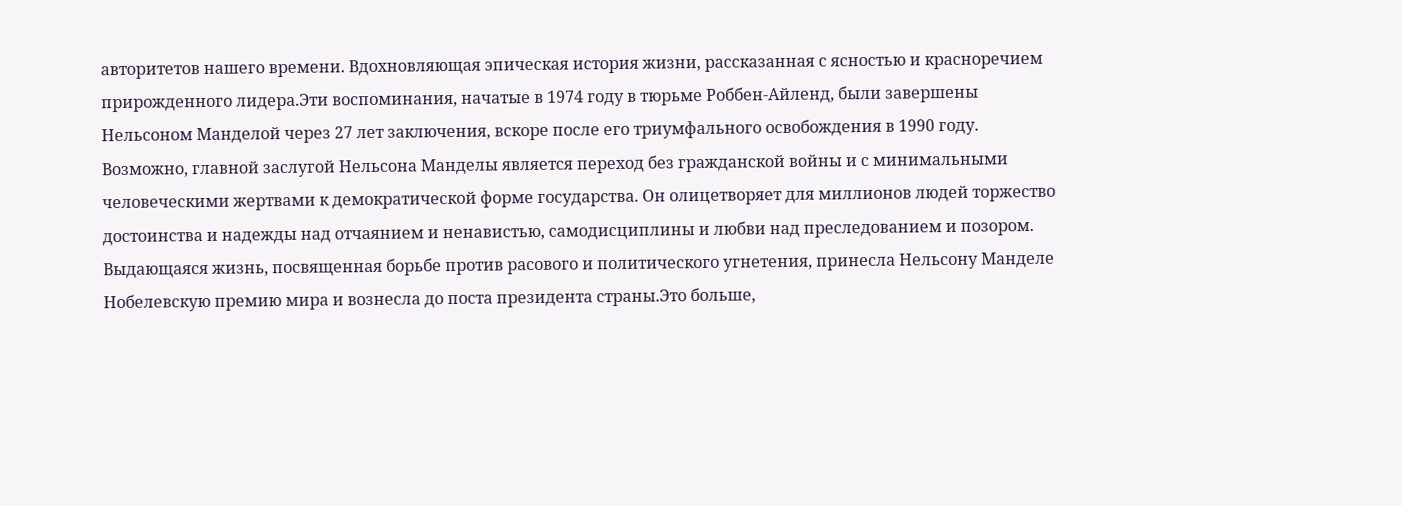авторитетов нашего времени. Вдохновляющая эпическая история жизни, рассказанная с ясностью и красноречием прирожденного лидера.Эти воспоминания, начатые в 1974 году в тюрьме Роббен-Айленд, были завершены Нельсоном Манделой через 27 лет заключения, вскоре после его триумфального освобождения в 1990 году. Возможно, главной заслугой Нельсона Манделы является переход без гражданской войны и с минимальными человеческими жертвами к демократической форме государства. Он олицетворяет для миллионов людей торжество достоинства и надежды над отчаянием и ненавистью, самодисциплины и любви над преследованием и позором. Выдающаяся жизнь, посвященная борьбе против расового и политического угнетения, принесла Нельсону Манделе Нобелевскую премию мира и вознесла до поста президента страны.Это больше,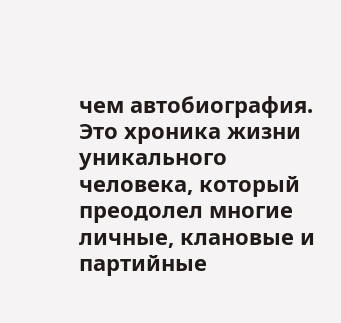чем автобиография. Это хроника жизни уникального человека, который преодолел многие личные, клановые и партийные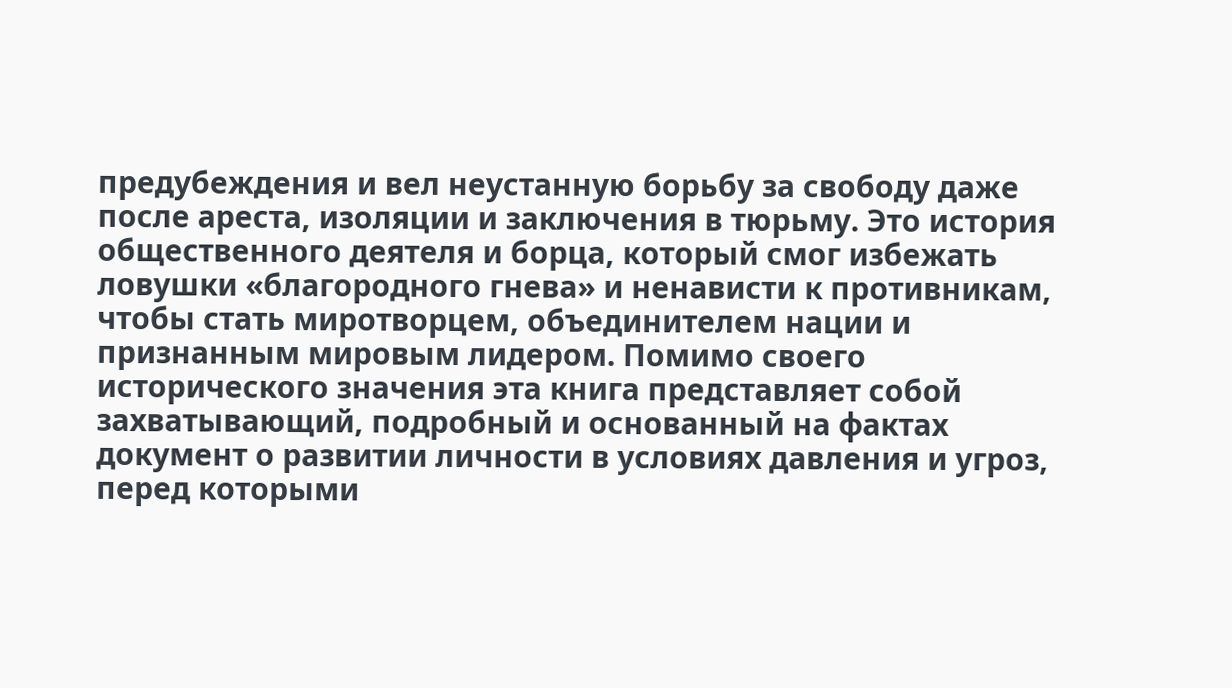предубеждения и вел неустанную борьбу за свободу даже после ареста, изоляции и заключения в тюрьму. Это история общественного деятеля и борца, который смог избежать ловушки «благородного гнева» и ненависти к противникам, чтобы стать миротворцем, объединителем нации и признанным мировым лидером. Помимо своего исторического значения эта книга представляет собой захватывающий, подробный и основанный на фактах документ о развитии личности в условиях давления и угроз, перед которыми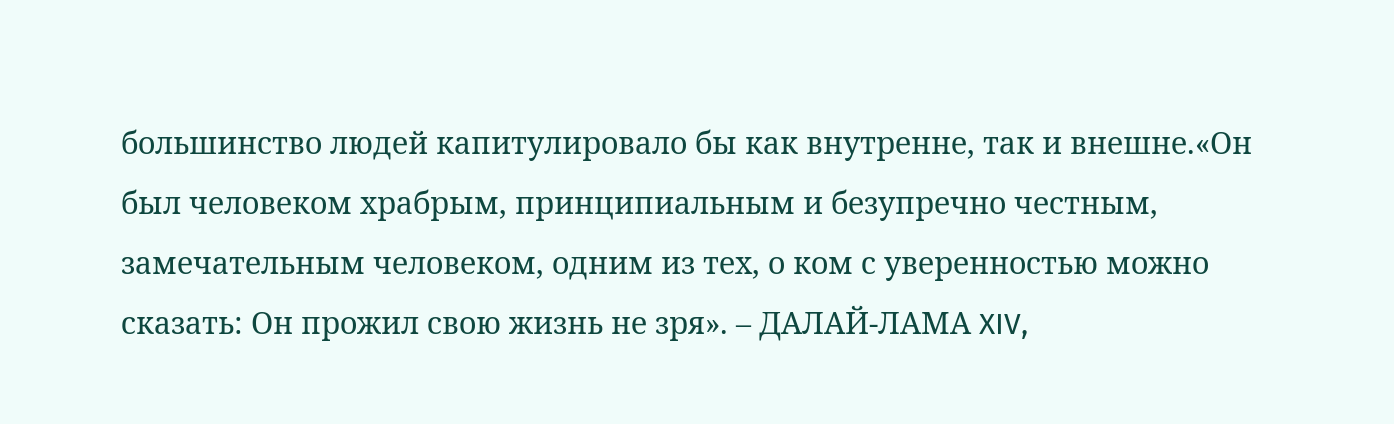большинство людей капитулировало бы как внутренне, так и внешне.«Он был человеком храбрым, принципиальным и безупречно честным, замечательным человеком, одним из тех, о ком с уверенностью можно сказать: Он прожил свою жизнь не зря». – ДАЛАЙ-ЛАМА XIV,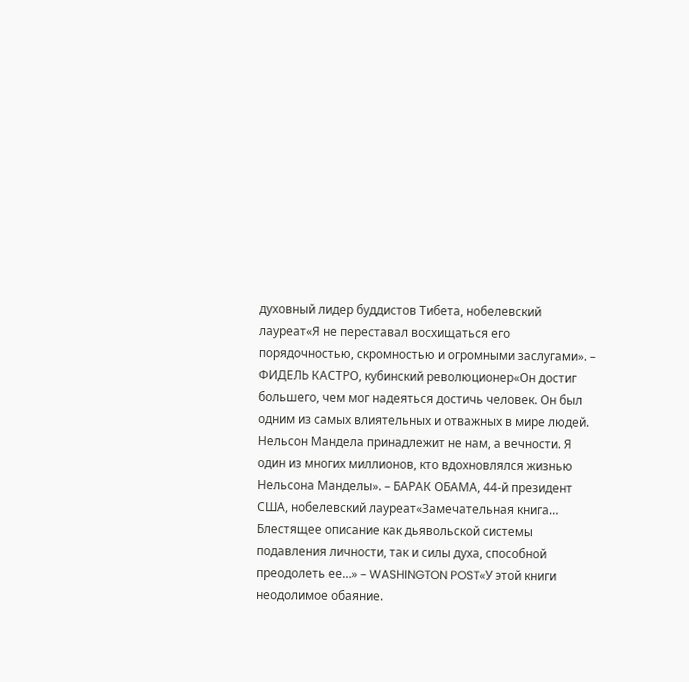духовный лидер буддистов Тибета, нобелевский лауреат«Я не переставал восхищаться его порядочностью, скромностью и огромными заслугами». – ФИДЕЛЬ КАСТРО, кубинский революционер«Он достиг большего, чем мог надеяться достичь человек. Он был одним из самых влиятельных и отважных в мире людей. Нельсон Мандела принадлежит не нам, а вечности. Я один из многих миллионов, кто вдохновлялся жизнью Нельсона Манделы». – БАРАК ОБАМА, 44-й президент США, нобелевский лауреат«Замечательная книга… Блестящее описание как дьявольской системы подавления личности, так и силы духа, способной преодолеть ее…» – WASHINGTON POST«У этой книги неодолимое обаяние.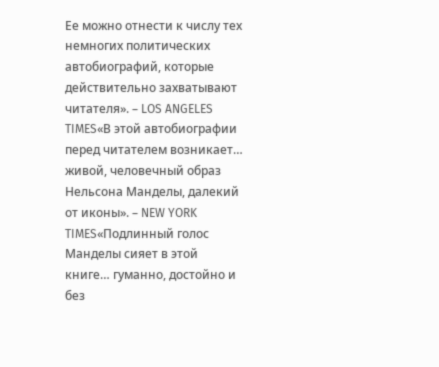Ее можно отнести к числу тех немногих политических автобиографий, которые действительно захватывают читателя». – LOS ANGELES TIMES«В этой автобиографии перед читателем возникает… живой, человечный образ Нельсона Манделы, далекий от иконы». – NEW YORK TIMES«Подлинный голос Манделы сияет в этой книге… гуманно, достойно и без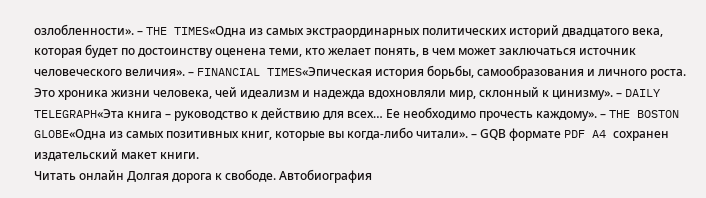озлобленности». – THE TIMES«Одна из самых экстраординарных политических историй двадцатого века, которая будет по достоинству оценена теми, кто желает понять, в чем может заключаться источник человеческого величия». – FINANCIAL TIMES«Эпическая история борьбы, самообразования и личного роста. Это хроника жизни человека, чей идеализм и надежда вдохновляли мир, склонный к цинизму». – DAILY TELEGRAPH«Эта книга – руководство к действию для всех… Ее необходимо прочесть каждому». – THE BOSTON GLOBE«Одна из самых позитивных книг, которые вы когда-либо читали». – GQВ формате PDF A4 сохранен издательский макет книги.
Читать онлайн Долгая дорога к свободе. Автобиография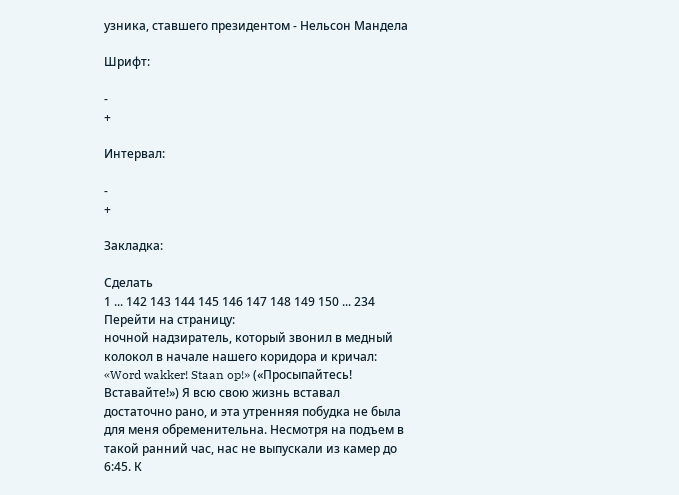узника, ставшего президентом - Нельсон Мандела

Шрифт:

-
+

Интервал:

-
+

Закладка:

Сделать
1 ... 142 143 144 145 146 147 148 149 150 ... 234
Перейти на страницу:
ночной надзиратель, который звонил в медный колокол в начале нашего коридора и кричал: «Word wakker! Staan op!» («Просыпайтесь! Вставайте!») Я всю свою жизнь вставал достаточно рано, и эта утренняя побудка не была для меня обременительна. Несмотря на подъем в такой ранний час, нас не выпускали из камер до 6:45. К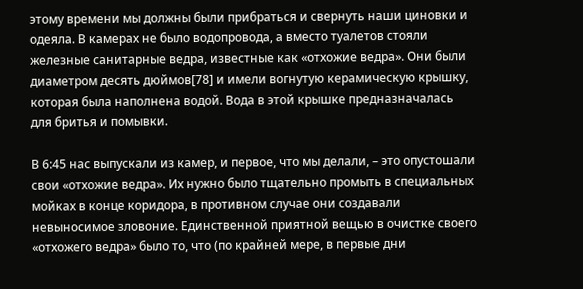этому времени мы должны были прибраться и свернуть наши циновки и одеяла. В камерах не было водопровода, а вместо туалетов стояли железные санитарные ведра, известные как «отхожие ведра». Они были диаметром десять дюймов[78] и имели вогнутую керамическую крышку, которая была наполнена водой. Вода в этой крышке предназначалась для бритья и помывки.

В 6:45 нас выпускали из камер, и первое, что мы делали, – это опустошали свои «отхожие ведра». Их нужно было тщательно промыть в специальных мойках в конце коридора, в противном случае они создавали невыносимое зловоние. Единственной приятной вещью в очистке своего «отхожего ведра» было то, что (по крайней мере, в первые дни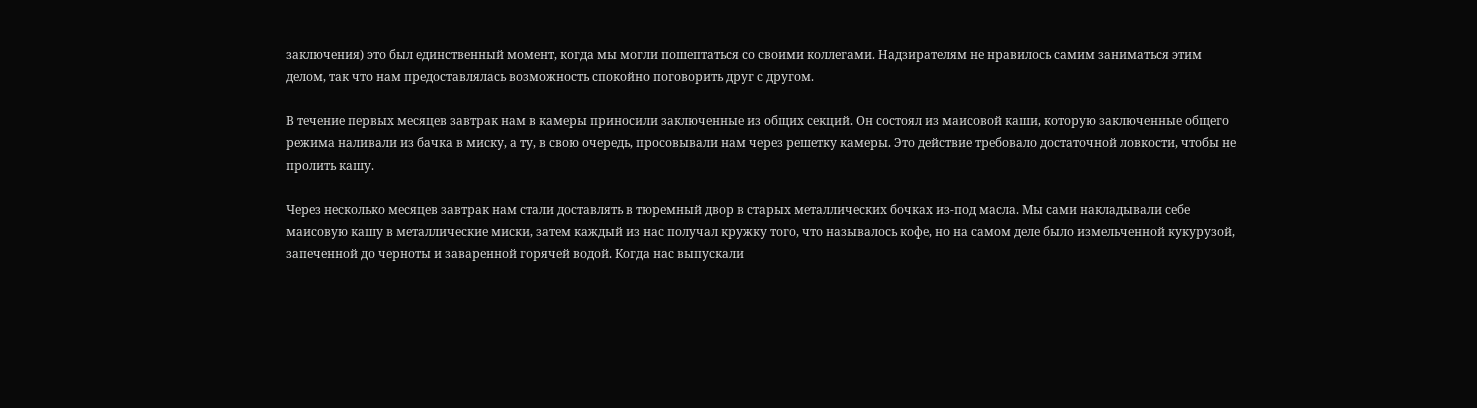заключения) это был единственный момент, когда мы могли пошептаться со своими коллегами. Надзирателям не нравилось самим заниматься этим делом, так что нам предоставлялась возможность спокойно поговорить друг с другом.

В течение первых месяцев завтрак нам в камеры приносили заключенные из общих секций. Он состоял из маисовой каши, которую заключенные общего режима наливали из бачка в миску, а ту, в свою очередь, просовывали нам через решетку камеры. Это действие требовало достаточной ловкости, чтобы не пролить кашу.

Через несколько месяцев завтрак нам стали доставлять в тюремный двор в старых металлических бочках из-под масла. Мы сами накладывали себе маисовую кашу в металлические миски, затем каждый из нас получал кружку того, что называлось кофе, но на самом деле было измельченной кукурузой, запеченной до черноты и заваренной горячей водой. Когда нас выпускали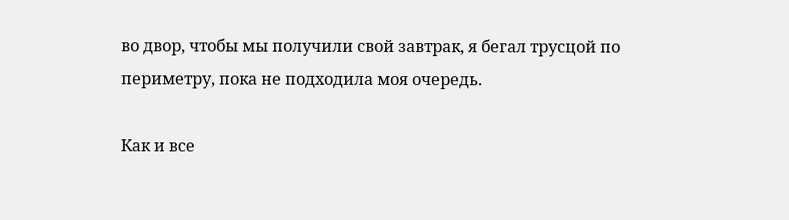во двор, чтобы мы получили свой завтрак, я бегал трусцой по периметру, пока не подходила моя очередь.

Как и все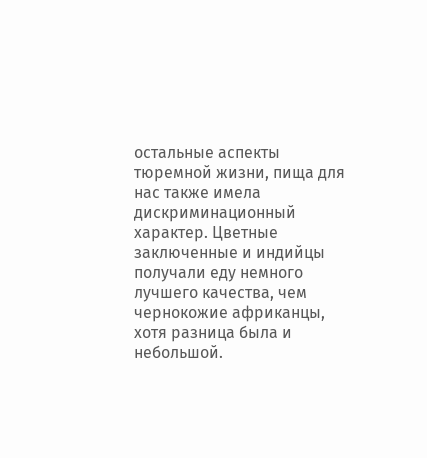остальные аспекты тюремной жизни, пища для нас также имела дискриминационный характер. Цветные заключенные и индийцы получали еду немного лучшего качества, чем чернокожие африканцы, хотя разница была и небольшой.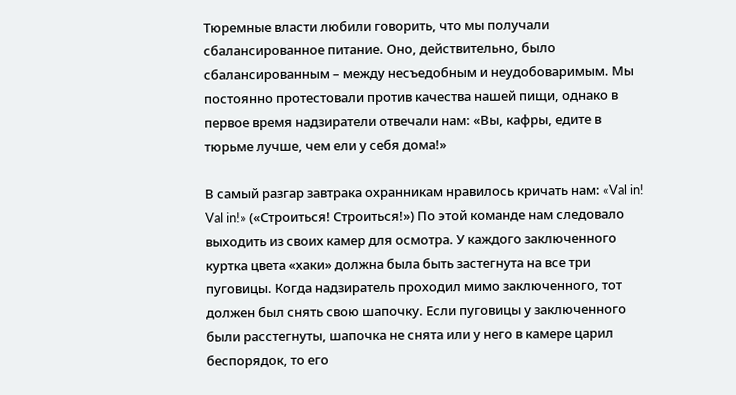Тюремные власти любили говорить, что мы получали сбалансированное питание. Оно, действительно, было сбалансированным – между несъедобным и неудобоваримым. Мы постоянно протестовали против качества нашей пищи, однако в первое время надзиратели отвечали нам: «Вы, кафры, едите в тюрьме лучше, чем ели у себя дома!»

В самый разгар завтрака охранникам нравилось кричать нам: «Val in! Val in!» («Строиться! Строиться!») По этой команде нам следовало выходить из своих камер для осмотра. У каждого заключенного куртка цвета «хаки» должна была быть застегнута на все три пуговицы. Когда надзиратель проходил мимо заключенного, тот должен был снять свою шапочку. Если пуговицы у заключенного были расстегнуты, шапочка не снята или у него в камере царил беспорядок, то его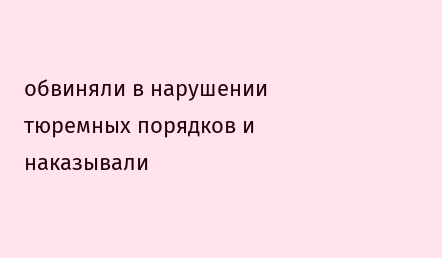обвиняли в нарушении тюремных порядков и наказывали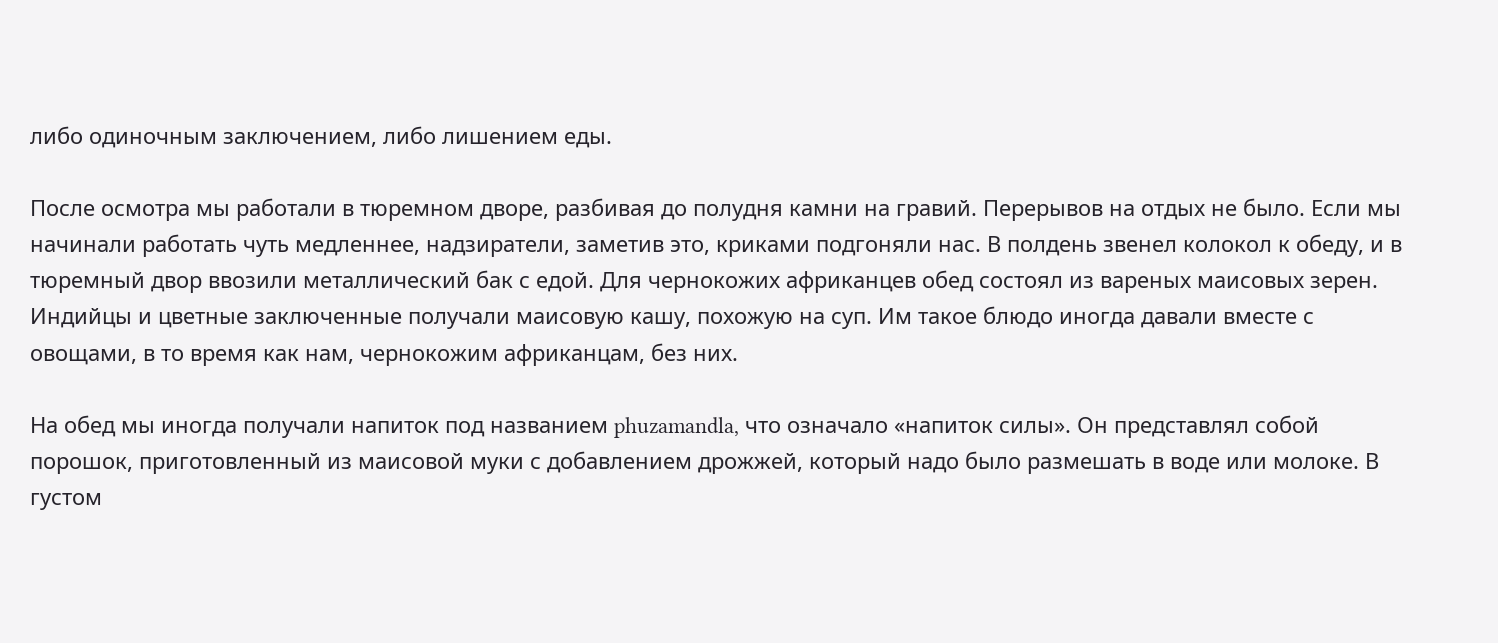либо одиночным заключением, либо лишением еды.

После осмотра мы работали в тюремном дворе, разбивая до полудня камни на гравий. Перерывов на отдых не было. Если мы начинали работать чуть медленнее, надзиратели, заметив это, криками подгоняли нас. В полдень звенел колокол к обеду, и в тюремный двор ввозили металлический бак с едой. Для чернокожих африканцев обед состоял из вареных маисовых зерен. Индийцы и цветные заключенные получали маисовую кашу, похожую на суп. Им такое блюдо иногда давали вместе с овощами, в то время как нам, чернокожим африканцам, без них.

На обед мы иногда получали напиток под названием phuzamandla, что означало «напиток силы». Он представлял собой порошок, приготовленный из маисовой муки с добавлением дрожжей, который надо было размешать в воде или молоке. В густом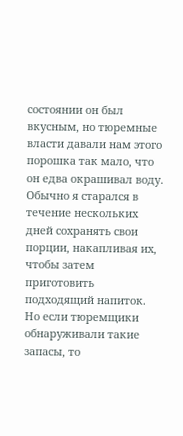состоянии он был вкусным, но тюремные власти давали нам этого порошка так мало, что он едва окрашивал воду. Обычно я старался в течение нескольких дней сохранять свои порции, накапливая их, чтобы затем приготовить подходящий напиток. Но если тюремщики обнаруживали такие запасы, то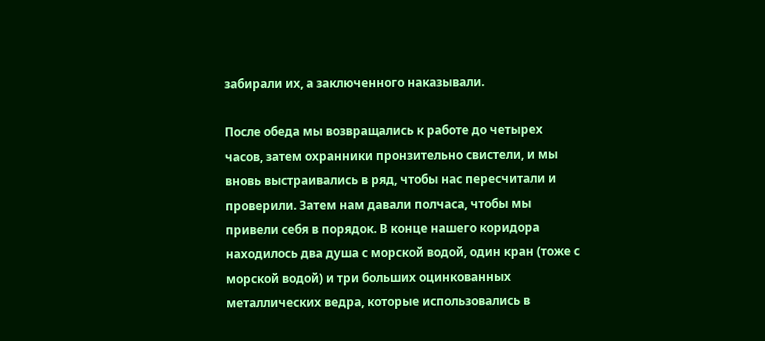забирали их, а заключенного наказывали.

После обеда мы возвращались к работе до четырех часов, затем охранники пронзительно свистели, и мы вновь выстраивались в ряд, чтобы нас пересчитали и проверили. Затем нам давали полчаса, чтобы мы привели себя в порядок. В конце нашего коридора находилось два душа с морской водой, один кран (тоже с морской водой) и три больших оцинкованных металлических ведра, которые использовались в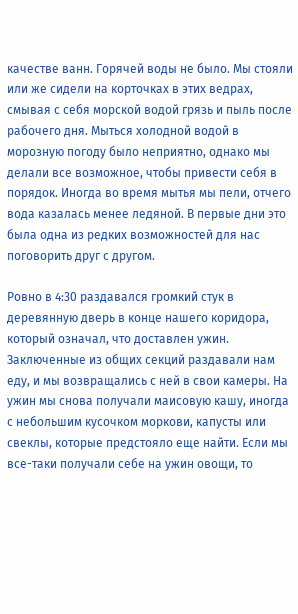качестве ванн. Горячей воды не было. Мы стояли или же сидели на корточках в этих ведрах, смывая с себя морской водой грязь и пыль после рабочего дня. Мыться холодной водой в морозную погоду было неприятно, однако мы делали все возможное, чтобы привести себя в порядок. Иногда во время мытья мы пели, отчего вода казалась менее ледяной. В первые дни это была одна из редких возможностей для нас поговорить друг с другом.

Ровно в 4:30 раздавался громкий стук в деревянную дверь в конце нашего коридора, который означал, что доставлен ужин. Заключенные из общих секций раздавали нам еду, и мы возвращались с ней в свои камеры. На ужин мы снова получали маисовую кашу, иногда с небольшим кусочком моркови, капусты или свеклы, которые предстояло еще найти. Если мы все-таки получали себе на ужин овощи, то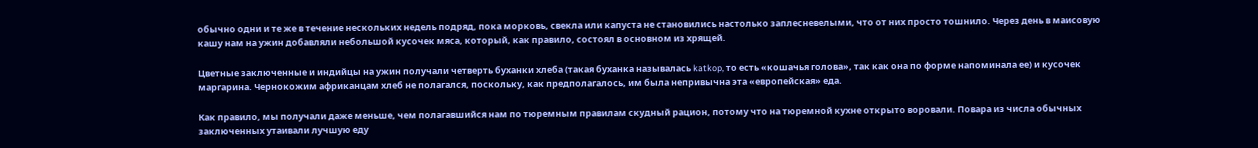обычно одни и те же в течение нескольких недель подряд, пока морковь, свекла или капуста не становились настолько заплесневелыми, что от них просто тошнило. Через день в маисовую кашу нам на ужин добавляли небольшой кусочек мяса, который, как правило, состоял в основном из хрящей.

Цветные заключенные и индийцы на ужин получали четверть буханки хлеба (такая буханка называлась katkop, то есть «кошачья голова», так как она по форме напоминала ее) и кусочек маргарина. Чернокожим африканцам хлеб не полагался, поскольку, как предполагалось, им была непривычна эта «европейская» еда.

Как правило, мы получали даже меньше, чем полагавшийся нам по тюремным правилам скудный рацион, потому что на тюремной кухне открыто воровали. Повара из числа обычных заключенных утаивали лучшую еду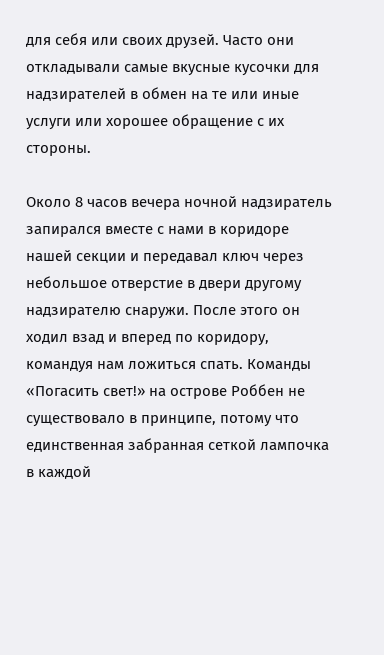для себя или своих друзей. Часто они откладывали самые вкусные кусочки для надзирателей в обмен на те или иные услуги или хорошее обращение с их стороны.

Около 8 часов вечера ночной надзиратель запирался вместе с нами в коридоре нашей секции и передавал ключ через небольшое отверстие в двери другому надзирателю снаружи. После этого он ходил взад и вперед по коридору, командуя нам ложиться спать. Команды «Погасить свет!» на острове Роббен не существовало в принципе, потому что единственная забранная сеткой лампочка в каждой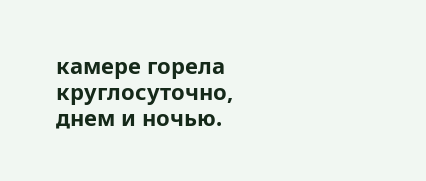камере горела круглосуточно, днем и ночью.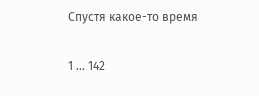Спустя какое-то время

1 ... 142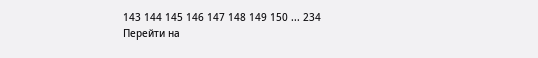143 144 145 146 147 148 149 150 ... 234
Перейти на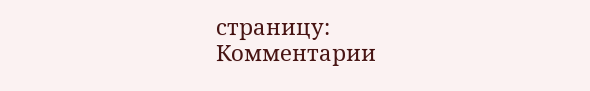страницу:
Комментарии